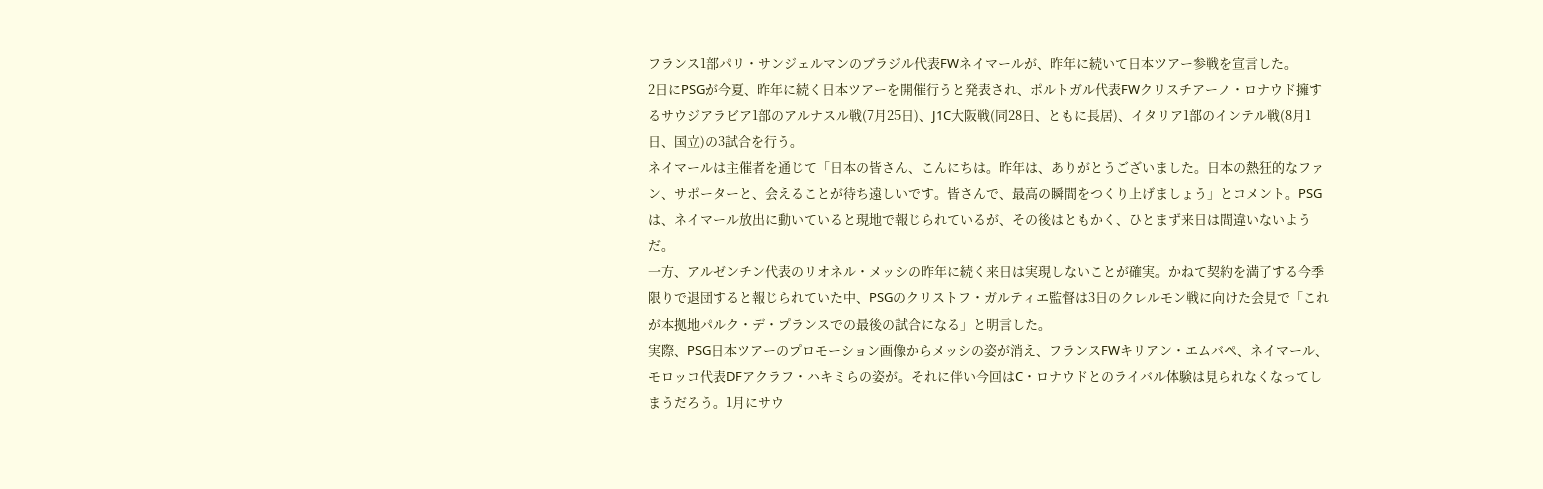フランス1部パリ・サンジェルマンのブラジル代表FWネイマールが、昨年に続いて日本ツアー参戦を宣言した。
2日にPSGが今夏、昨年に続く日本ツアーを開催行うと発表され、ポルトガル代表FWクリスチアーノ・ロナウド擁するサウジアラビア1部のアルナスル戦(7月25日)、J1C大阪戦(同28日、ともに長居)、イタリア1部のインテル戦(8月1日、国立)の3試合を行う。
ネイマールは主催者を通じて「日本の皆さん、こんにちは。昨年は、ありがとうございました。日本の熱狂的なファン、サポーターと、会えることが待ち遠しいです。皆さんで、最高の瞬間をつくり上げましょう」とコメント。PSGは、ネイマール放出に動いていると現地で報じられているが、その後はともかく、ひとまず来日は間違いないようだ。
一方、アルゼンチン代表のリオネル・メッシの昨年に続く来日は実現しないことが確実。かねて契約を満了する今季限りで退団すると報じられていた中、PSGのクリストフ・ガルティエ監督は3日のクレルモン戦に向けた会見で「これが本拠地パルク・デ・プランスでの最後の試合になる」と明言した。
実際、PSG日本ツアーのプロモーション画像からメッシの姿が消え、フランスFWキリアン・エムバペ、ネイマール、モロッコ代表DFアクラフ・ハキミらの姿が。それに伴い今回はC・ロナウドとのライバル体験は見られなくなってしまうだろう。1月にサウ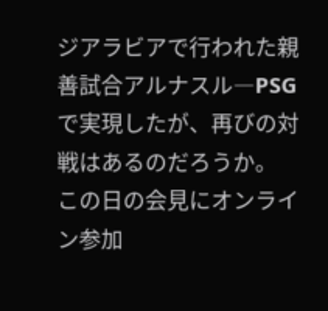ジアラビアで行われた親善試合アルナスル―PSGで実現したが、再びの対戦はあるのだろうか。
この日の会見にオンライン参加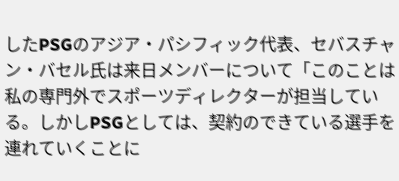したPSGのアジア・パシフィック代表、セバスチャン・バセル氏は来日メンバーについて「このことは私の専門外でスポーツディレクターが担当している。しかしPSGとしては、契約のできている選手を連れていくことに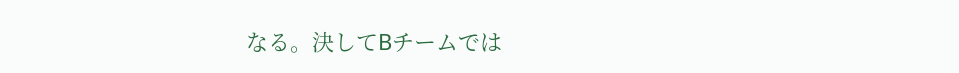なる。決してBチームでは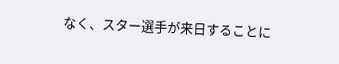なく、スター選手が来日することに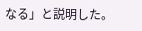なる」と説明した。